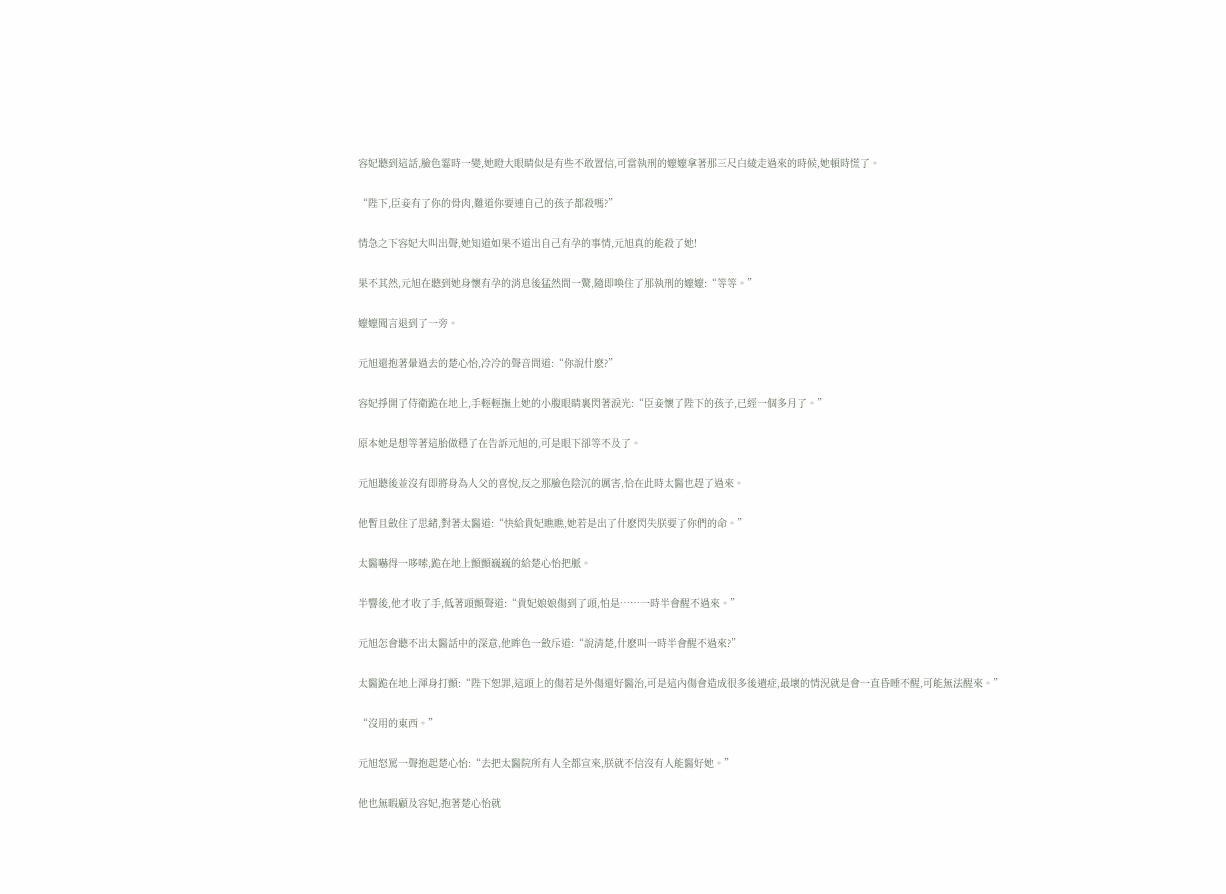容妃聽到這話,臉色霎時一變,她瞪大眼睛似是有些不敢置信,可當執刑的嬤嬤拿著那三尺白綾走過來的時候,她頓時慌了。

“陛下,臣妾有了你的骨肉,難道你要連自己的孩子都殺嗎?”

情急之下容妃大叫出聲,她知道如果不道出自己有孕的事情,元旭真的能殺了她!

果不其然,元旭在聽到她身懷有孕的消息後猛然間一驚,隨即喚住了那執刑的嬤嬤:“等等。”

嬤嬤聞言退到了一旁。

元旭還抱著暈過去的楚心怡,冷冷的聲音問道:“你說什麽?”

容妃掙開了侍衛跪在地上,手輕輕撫上她的小腹眼睛裏閃著淚光:“臣妾懷了陛下的孩子,已經一個多月了。”

原本她是想等著這胎做穩了在告訴元旭的,可是眼下卻等不及了。

元旭聽後並沒有即將身為人父的喜悅,反之那臉色陰沉的厲害,恰在此時太醫也趕了過來。

他暫且斂住了思緒,對著太醫道:“快給貴妃瞧瞧,她若是出了什麽閃失朕要了你們的命。”

太醫嚇得一哆嗦,跪在地上顫顫巍巍的給楚心怡把脈。

半響後,他才收了手,低著頭顫聲道:“貴妃娘娘傷到了頭,怕是……一時半會醒不過來。”

元旭怎會聽不出太醫話中的深意,他眸色一斂斥道:“說清楚,什麽叫一時半會醒不過來?”

太醫跪在地上渾身打顫:“陛下恕罪,這頭上的傷若是外傷還好醫治,可是這內傷會造成很多後遺症,最壞的情況就是會一直昏睡不醒,可能無法醒來。”

“沒用的東西。”

元旭怒罵一聲抱起楚心怡:“去把太醫院所有人全都宣來,朕就不信沒有人能醫好她。”

他也無暇顧及容妃,抱著楚心怡就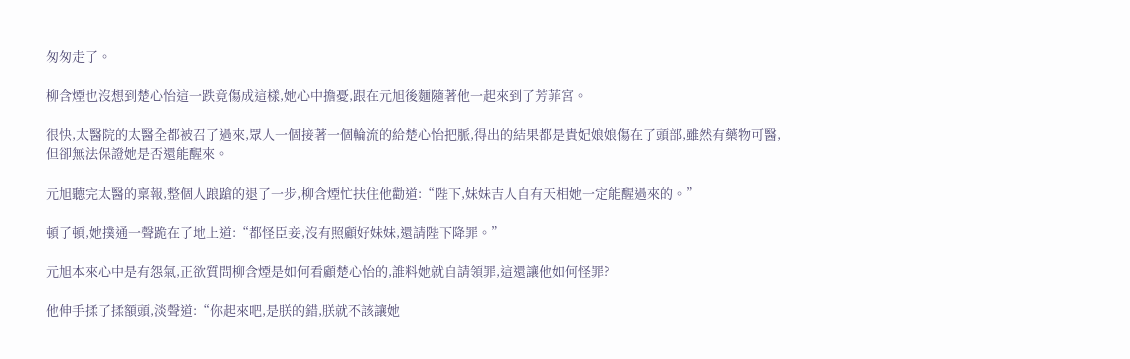匆匆走了。

柳含煙也沒想到楚心怡這一跌竟傷成這樣,她心中擔憂,跟在元旭後麵隨著他一起來到了芳菲宮。

很快,太醫院的太醫全都被召了過來,眾人一個接著一個輪流的給楚心怡把脈,得出的結果都是貴妃娘娘傷在了頭部,雖然有藥物可醫,但卻無法保證她是否還能醒來。

元旭聽完太醫的稟報,整個人踉蹌的退了一步,柳含煙忙扶住他勸道:“陛下,妹妹吉人自有天相她一定能醒過來的。”

頓了頓,她撲通一聲跪在了地上道:“都怪臣妾,沒有照顧好妹妹,還請陛下降罪。”

元旭本來心中是有怨氣,正欲質問柳含煙是如何看顧楚心怡的,誰料她就自請領罪,這還讓他如何怪罪?

他伸手揉了揉額頭,淡聲道:“你起來吧,是朕的錯,朕就不該讓她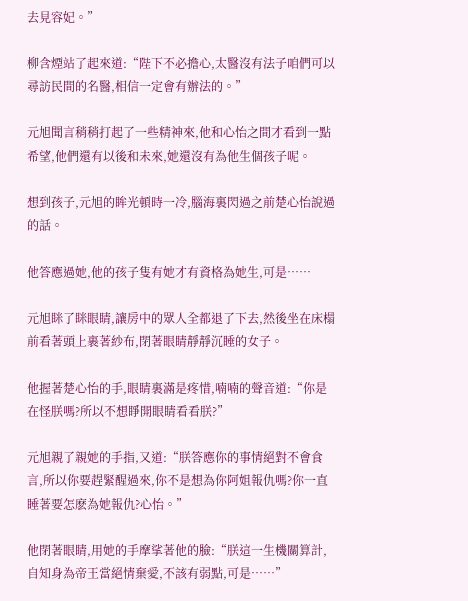去見容妃。”

柳含煙站了起來道:“陛下不必擔心,太醫沒有法子咱們可以尋訪民間的名醫,相信一定會有辦法的。”

元旭聞言稍稍打起了一些精神來,他和心怡之間才看到一點希望,他們還有以後和未來,她還沒有為他生個孩子呢。

想到孩子,元旭的眸光頓時一冷,腦海裏閃過之前楚心怡說過的話。

他答應過她,他的孩子隻有她才有資格為她生,可是……

元旭眯了眯眼睛,讓房中的眾人全都退了下去,然後坐在床榻前看著頭上裹著紗布,閉著眼睛靜靜沉睡的女子。

他握著楚心怡的手,眼睛裏滿是疼惜,喃喃的聲音道:“你是在怪朕嗎?所以不想睜開眼睛看看朕?”

元旭親了親她的手指,又道:“朕答應你的事情絕對不會食言,所以你要趕緊醒過來,你不是想為你阿姐報仇嗎?你一直睡著要怎麽為她報仇?心怡。”

他閉著眼睛,用她的手摩挲著他的臉:“朕這一生機關算計,自知身為帝王當絕情棄愛,不該有弱點,可是……”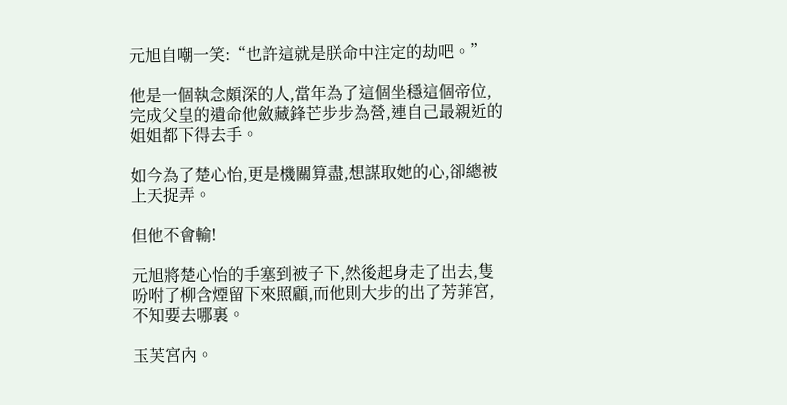元旭自嘲一笑:“也許這就是朕命中注定的劫吧。”

他是一個執念頗深的人,當年為了這個坐穩這個帝位,完成父皇的遺命他斂藏鋒芒步步為營,連自己最親近的姐姐都下得去手。

如今為了楚心怡,更是機關算盡,想謀取她的心,卻總被上天捉弄。

但他不會輸!

元旭將楚心怡的手塞到被子下,然後起身走了出去,隻吩咐了柳含煙留下來照顧,而他則大步的出了芳菲宮,不知要去哪裏。

玉芙宮內。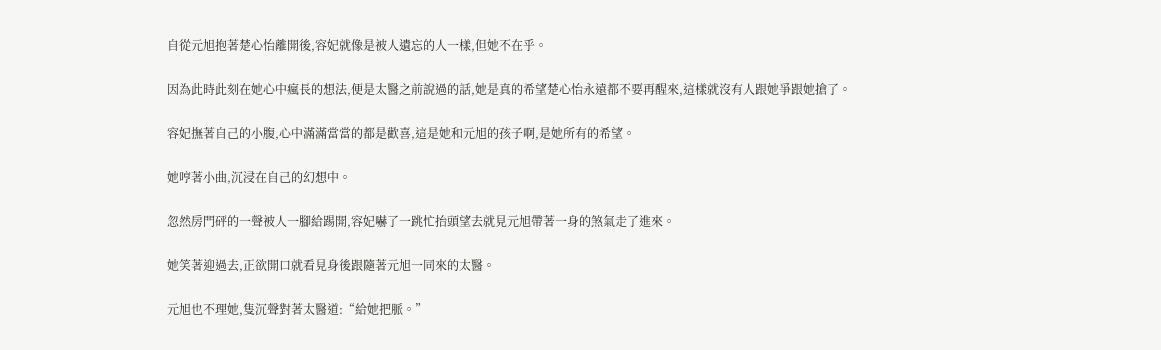自從元旭抱著楚心怡離開後,容妃就像是被人遺忘的人一樣,但她不在乎。

因為此時此刻在她心中瘋長的想法,便是太醫之前說過的話,她是真的希望楚心怡永遠都不要再醒來,這樣就沒有人跟她爭跟她搶了。

容妃撫著自己的小腹,心中滿滿當當的都是歡喜,這是她和元旭的孩子啊,是她所有的希望。

她哼著小曲,沉浸在自己的幻想中。

忽然房門砰的一聲被人一腳給踢開,容妃嚇了一跳忙抬頭望去就見元旭帶著一身的煞氣走了進來。

她笑著迎過去,正欲開口就看見身後跟隨著元旭一同來的太醫。

元旭也不理她,隻沉聲對著太醫道:“給她把脈。”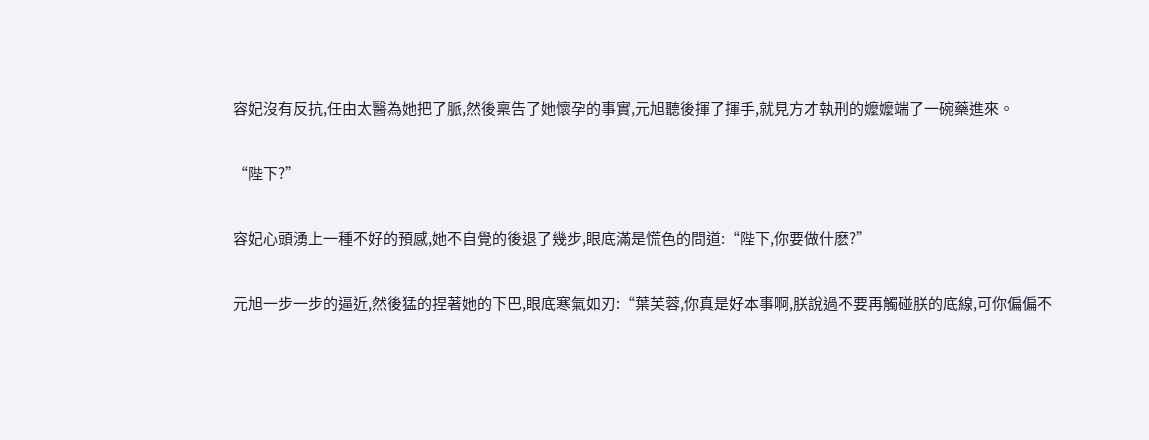容妃沒有反抗,任由太醫為她把了脈,然後稟告了她懷孕的事實,元旭聽後揮了揮手,就見方才執刑的嬤嬤端了一碗藥進來。

“陛下?”

容妃心頭湧上一種不好的預感,她不自覺的後退了幾步,眼底滿是慌色的問道:“陛下,你要做什麽?”

元旭一步一步的逼近,然後猛的捏著她的下巴,眼底寒氣如刃:“葉芙蓉,你真是好本事啊,朕說過不要再觸碰朕的底線,可你偏偏不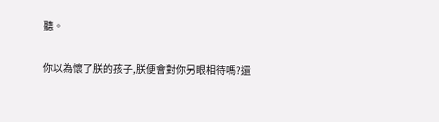聽。

你以為懷了朕的孩子,朕便會對你另眼相待嗎?還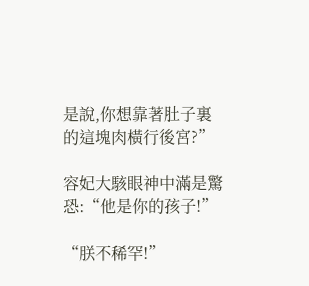是說,你想靠著肚子裏的這塊肉橫行後宮?”

容妃大駭眼神中滿是驚恐:“他是你的孩子!”

“朕不稀罕!”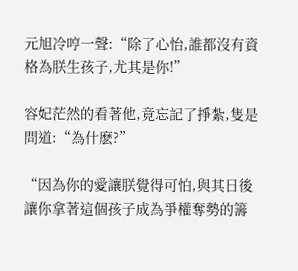元旭冷哼一聲:“除了心怡,誰都沒有資格為朕生孩子,尤其是你!”

容妃茫然的看著他,竟忘記了掙紮,隻是問道:“為什麽?”

“因為你的愛讓朕覺得可怕,與其日後讓你拿著這個孩子成為爭權奪勢的籌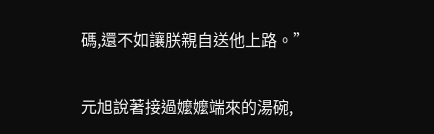碼,還不如讓朕親自送他上路。”

元旭說著接過嬤嬤端來的湯碗,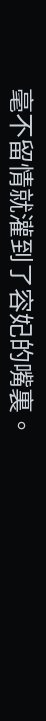毫不留情就灌到了容妃的嘴裏。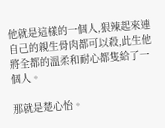他就是這樣的一個人,狠辣起來連自己的親生骨肉都可以殺,此生他將全都的溫柔和耐心都隻給了一個人。

那就是楚心怡。